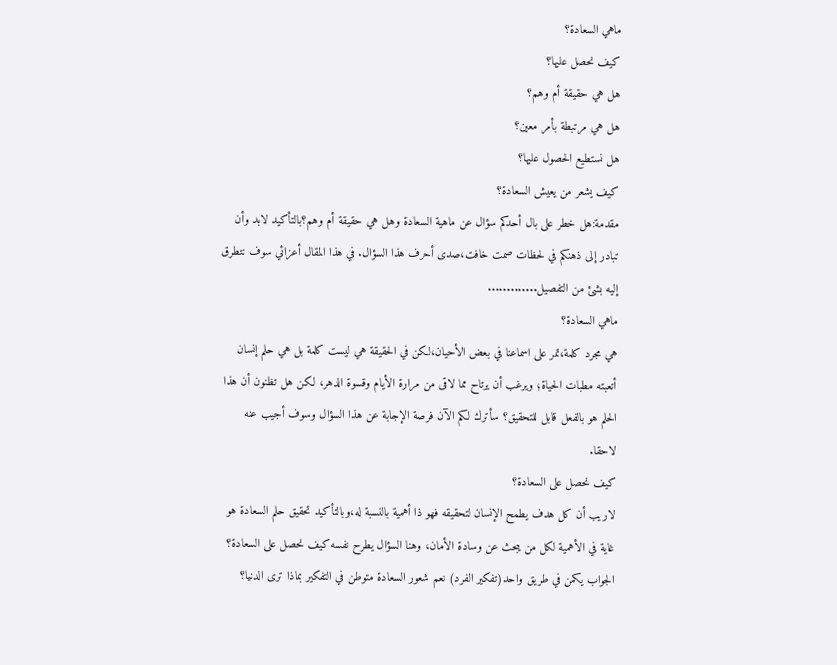ماهي السعادة؟
كيف نحصل عليها؟
هل هي حقيقة أم وهم؟
هل هي مرتبطة بأمر معين؟
هل نستطيع الحصول عليها؟
كيف يشعر من يعيش السعادة؟
مقدمة:هل خطر على بال أحدكم سؤال عن ماهية السعادة وهل هي حقيقة أم وهم؟بالتأكيد لابد وأن تبادر إلى ذهنكم في لحظات صمت خافت،صدى أحرف هذا السؤال. في هذا المقال أعزائي سوف نتطرق إليه بشئ من التفصيل.............
ماهي السعادة؟
هي مجرد كلمة،تمر على اسماعنا في بعض الأحيان،لكن في الحقيقة هي ليست كلمة بل هي حلم إنسان أتعبته مطبات الحياة؛ ويرغب أن يرتاح مما لاقى من مرارة الأيام وقسوة الدهر، لكن هل تظنون أن هذا الحلم هو بالفعل قابل للتحقيق؟ سأترك لكم الآن فرصة الإجابة عن هذا السؤال وسوف أجيب عنه لاحقا.
كيف نحصل على السعادة؟
لاريب أن كل هدف يطمح الإنسان لتحقيقه فهو ذا أهمية بالنسبة له،وبالتأكيد تحقيق حلم السعادة هو غاية في الأهمية لكل من يبحث عن وسادة الأمان، وهنا السؤال يطرح نفسه كيف نحصل على السعادة؟ الجواب يكمن في طريق واحد(تفكير الفرد) نعم شعور السعادة متوطن في التفكير بماذا ترى الدنيا؟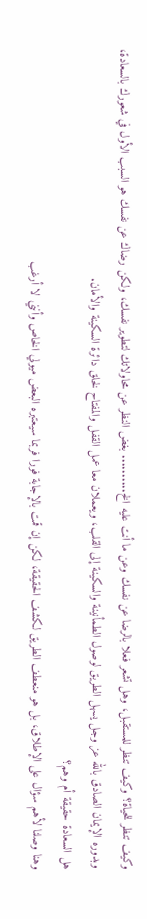وكيف تنظر للحياة؟ وكيف تنظر للمستقبل، وهل تشعر فعلا بالرضا عن نفسك وعن ما أنت عليه الخ.......... بغض النظر عن محاولاتك لتطوير نفسك، ولكن رضاك عن نفسك هو السبب الأول في شعورك بالسعادة، وبدوره الإيمان الصادق بالله عز وجل يسهل الطريق لوصول الطمأنينة والسكينة إلى القلب، ويعملان معا عمل القفل والمفتاح لخلق دائرة السكينة والأمان.
هل السعادة حقيقة أم وهم؟
وهنا وصلنا لأهم سؤال على الإطلاق، بل هو منعطف الطريق لكشف الحقيقة، لكن إن قمت بالإجابة فورا فربما سيعتبره البعض ميولي الخاص وأنني لا أرغب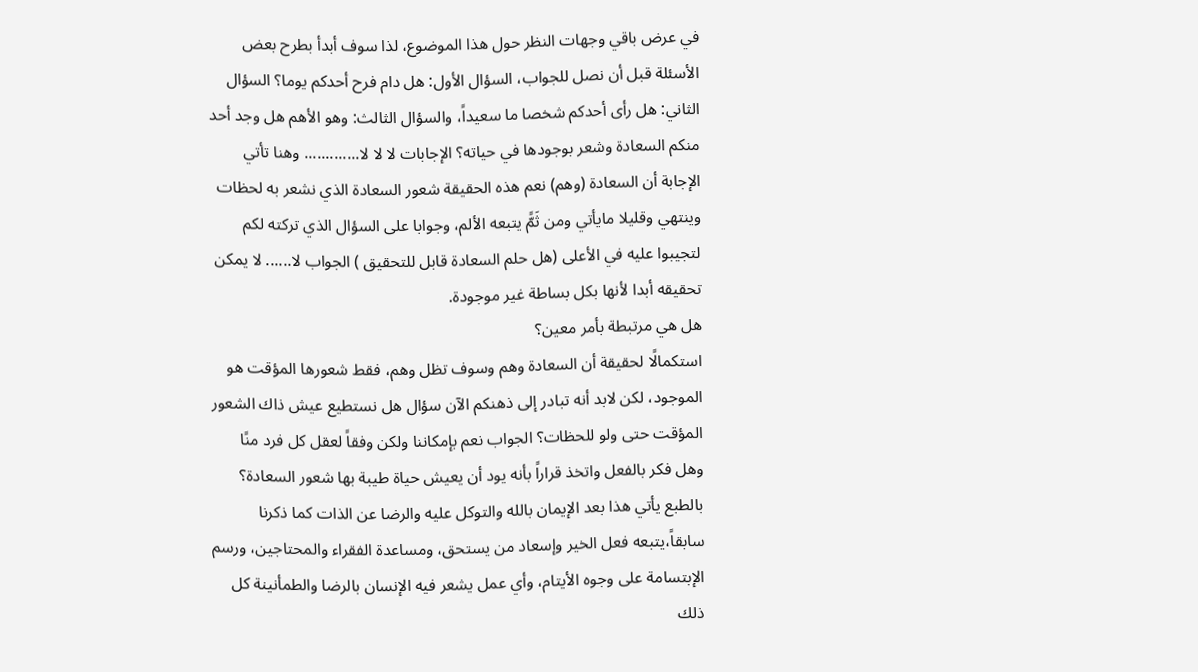في عرض باقي وجهات النظر حول هذا الموضوع، لذا سوف أبدأ بطرح بعض الأسئلة قبل أن نصل للجواب، السؤال الأول: هل دام فرح أحدكم يوما؟ السؤال الثاني: هل رأى أحدكم شخصا ما سعيداً، والسؤال الثالث: وهو الأهم هل وجد أحد منكم السعادة وشعر بوجودها في حياته؟ الإجابات لا لا لا............. وهنا تأتي الإجابة أن السعادة (وهم) نعم هذه الحقيقة شعور السعادة الذي نشعر به لحظات وينتهي وقليلا مايأتي ومن ثَمًّ يتبعه الألم، وجوابا على السؤال الذي تركته لكم لتجيبوا عليه في الأعلى (هل حلم السعادة قابل للتحقيق ) الجواب لا...... لا يمكن تحقيقه أبدا لأنها بكل بساطة غير موجودة.
هل هي مرتبطة بأمر معين؟
استكمالًا لحقيقة أن السعادة وهم وسوف تظل وهم، فقط شعورها المؤقت هو الموجود، لكن لابد أنه تبادر إلى ذهنكم الآن سؤال هل نستطيع عيش ذاك الشعور المؤقت حتى ولو للحظات؟ الجواب نعم بإمكاننا ولكن وفقاً لعقل كل فرد منًا وهل فكر بالفعل واتخذ قراراً بأنه يود أن يعيش حياة طيبة بها شعور السعادة؟ بالطبع يأتي هذا بعد الإيمان بالله والتوكل عليه والرضا عن الذات كما ذكرنا سابقاً،يتبعه فعل الخير وإسعاد من يستحق، ومساعدة الفقراء والمحتاجين، ورسم الإبتسامة على وجوه الأيتام، وأي عمل يشعر فيه الإنسان بالرضا والطمأنينة كل ذلك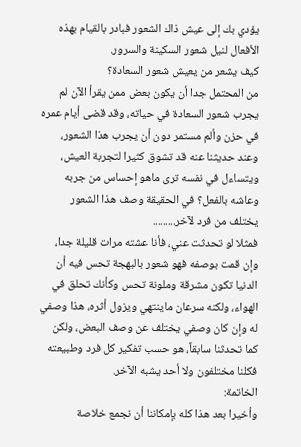يؤدي بك إلى عيش ذاك الشعور فبادر بالقيام بهذه الأفعال لنيل شعور السكينة والسرور.
كيف يشعر من يعيش شعور السعادة؟
من المحتمل جدا أن يكون بعض ممن يقرأ الآن لم يجرب شعور السعادة في حياته، وقد قضى أيام عمره في حزن وألم مستمر دون أن يجرب هذا الشعور، وعند حديثنا عنه قد تشوق كثيرا لتجربة العيش، ويتساءل في نفسه ترى ماهو إحساس من جربه وعاشه بالفعل؟ في الحقيقة وصف هذا الشعور يختلف من فرد لآخر.........
فمثلا لو تحدثت عني، فأنا عشته مرات قليلة جدا، وإن قمت بوصفه فهو شعور بالبهجة تحس فيه أن الدنيا تكون مشرقة وملونة تحس وكأنك تحلق في الهواء، ولكنه سرعان ماينتهي ويزول أثره، هذا وصفي له وإن كان وصفي يختلف عن وصف البعض، ولكن كما تحدثنا سابقاً، هو حسب تفكير كل فرد وطبيعته فكلنا مختلفون ولا أحد يشبه الآخر.
الخاتمة:
وأخيرا بعد هذا كله بإمكاننا أن نجمع خلاصة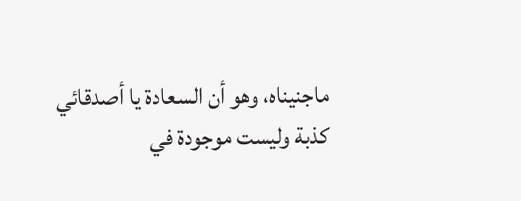ماجنيناه، وهو أن السعادة يا أصدقائي كذبة وليست موجودة في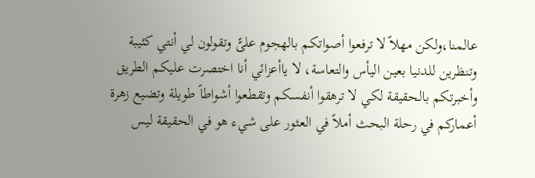عالمنا،ولكن مهلاً لا ترفعوا أصواتكم بالهجوم علىًّ وتقولون لي أنتي كئيبة وتنظرين للدنيا بعين اليأس والتعاسة، لا ياأعزائي أنا اختصرت عليكم الطريق وأخبرتكم بالحقيقة لكي لا ترهقوا أنفسكم وتقطعوا أشواطاً طويلة وتضيع زهرة أعماركم في رحلة البحث أملاً في العثور على شيء هو في الحقيقة ليس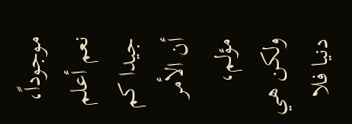موجوداً، نعم أعلم جيدا كم أن الأمر مؤلم، ولكن هي دنيا فلا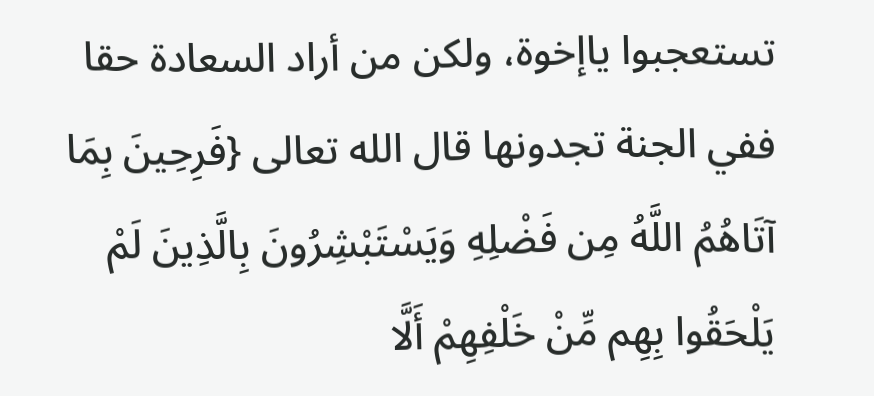تستعجبوا ياإخوة، ولكن من أراد السعادة حقا ففي الجنة تجدونها قال الله تعالى {فَرِحِينَ بِمَا آتَاهُمُ اللَّهُ مِن فَضْلِهِ وَيَسْتَبْشِرُونَ بِالَّذِينَ لَمْ يَلْحَقُوا بِهِم مِّنْ خَلْفِهِمْ أَلَّا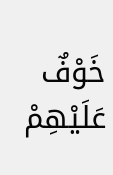خَوْفٌ عَلَيْهِمْ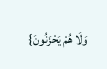وَلَا هُمْ يَحْزَنُونَ}